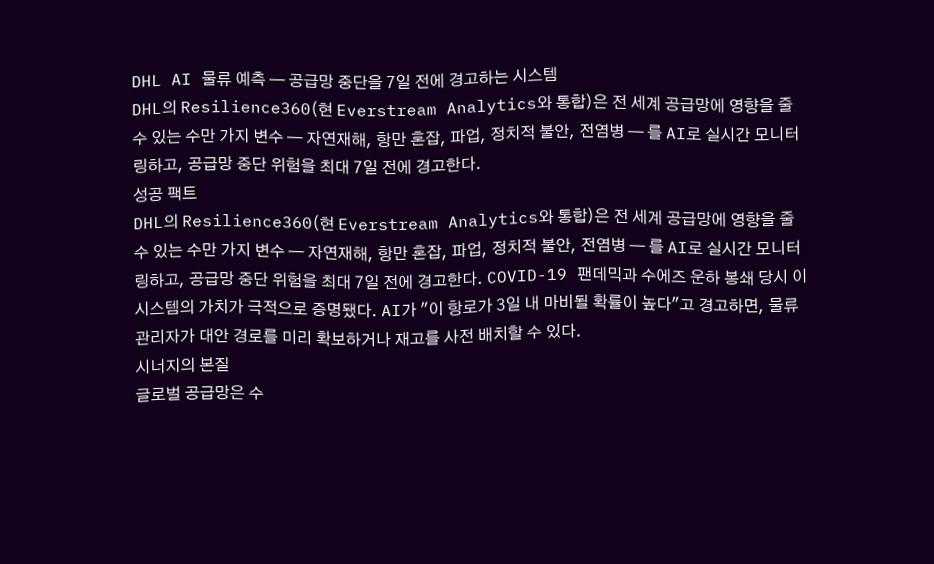DHL AI 물류 예측 — 공급망 중단을 7일 전에 경고하는 시스템
DHL의 Resilience360(현 Everstream Analytics와 통합)은 전 세계 공급망에 영향을 줄 수 있는 수만 가지 변수 — 자연재해, 항만 혼잡, 파업, 정치적 불안, 전염병 — 를 AI로 실시간 모니터링하고, 공급망 중단 위험을 최대 7일 전에 경고한다.
성공 팩트
DHL의 Resilience360(현 Everstream Analytics와 통합)은 전 세계 공급망에 영향을 줄 수 있는 수만 가지 변수 — 자연재해, 항만 혼잡, 파업, 정치적 불안, 전염병 — 를 AI로 실시간 모니터링하고, 공급망 중단 위험을 최대 7일 전에 경고한다. COVID-19 팬데믹과 수에즈 운하 봉쇄 당시 이 시스템의 가치가 극적으로 증명됐다. AI가 "이 항로가 3일 내 마비될 확률이 높다"고 경고하면, 물류 관리자가 대안 경로를 미리 확보하거나 재고를 사전 배치할 수 있다.
시너지의 본질
글로벌 공급망은 수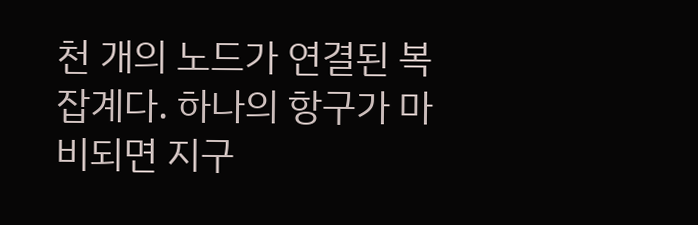천 개의 노드가 연결된 복잡계다. 하나의 항구가 마비되면 지구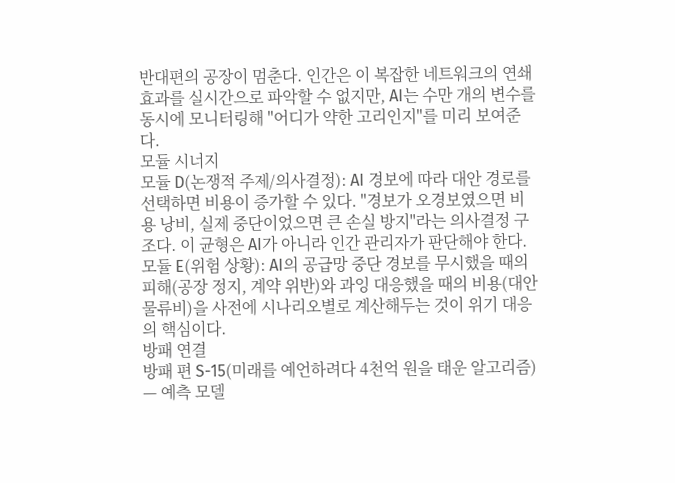반대편의 공장이 멈춘다. 인간은 이 복잡한 네트워크의 연쇄 효과를 실시간으로 파악할 수 없지만, AI는 수만 개의 변수를 동시에 모니터링해 "어디가 약한 고리인지"를 미리 보여준다.
모듈 시너지
모듈 D(논쟁적 주제/의사결정): AI 경보에 따라 대안 경로를 선택하면 비용이 증가할 수 있다. "경보가 오경보였으면 비용 낭비, 실제 중단이었으면 큰 손실 방지"라는 의사결정 구조다. 이 균형은 AI가 아니라 인간 관리자가 판단해야 한다.
모듈 E(위험 상황): AI의 공급망 중단 경보를 무시했을 때의 피해(공장 정지, 계약 위반)와 과잉 대응했을 때의 비용(대안 물류비)을 사전에 시나리오별로 계산해두는 것이 위기 대응의 핵심이다.
방패 연결
방패 편 S-15(미래를 예언하려다 4천억 원을 태운 알고리즘) — 예측 모델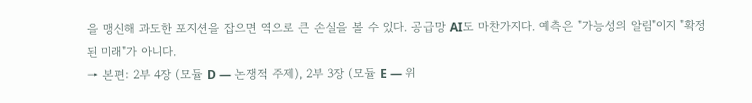을 맹신해 과도한 포지션을 잡으면 역으로 큰 손실을 볼 수 있다. 공급망 AI도 마찬가지다. 예측은 "가능성의 알림"이지 "확정된 미래"가 아니다.
→ 본편: 2부 4장 (모듈 D — 논쟁적 주제), 2부 3장 (모듈 E — 위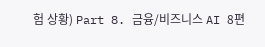험 상황) Part 8. 금융/비즈니스 AI 8편